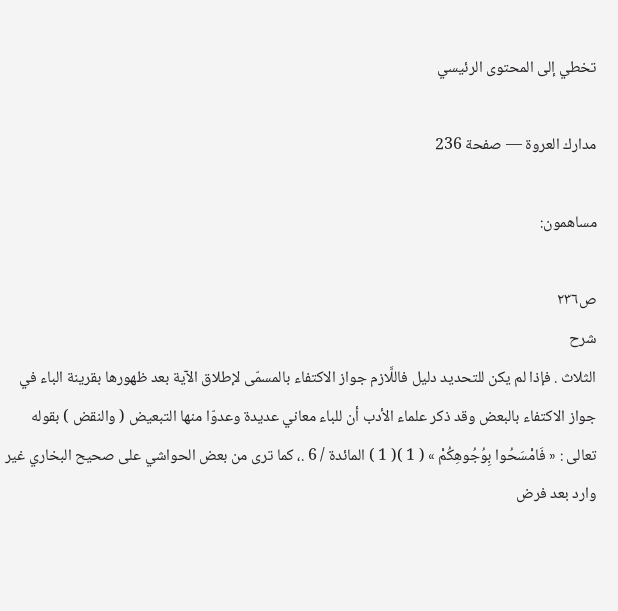تخطي إلى المحتوى الرئيسي

مدارك العروة — صفحة 236

مساهمون:

ص٢٣٦
شرح
الثلاث . فإذا لم يكن للتحديد دليل فاللَّازم جواز الاكتفاء بالمسمّى لإطلاق الآية بعد ظهورها بقرينة الباء في جواز الاكتفاء بالبعض وقد ذكر علماء الأدب أن للباء معاني عديدة وعدوّا منها التبعيض ( والنقض ) بقوله تعالى : « فَامْسَحُوا بِوُجُوهِكُمْ » ( 1 )( 1 ) المائدة / 6 .، كما ترى من بعض الحواشي على صحيح البخاري غير وارد بعد فرض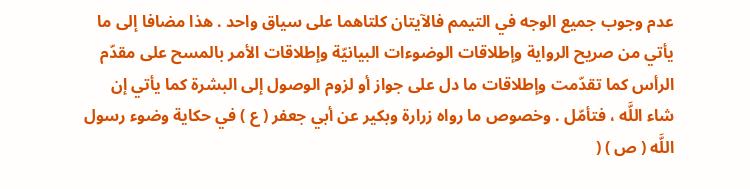عدم وجوب جميع الوجه في التيمم فالآيتان كلتاهما على سياق واحد . هذا مضافا إلى ما يأتي من صريح الرواية وإطلاقات الوضوءات البيانيّة وإطلاقات الأمر بالمسح على مقدّم الرأس كما تقدّمت وإطلاقات ما دل على جواز أو لزوم الوصول إلى البشرة كما يأتي إن شاء اللَّه ، فتأمّل . وخصوص ما رواه زرارة وبكير عن أبي جعفر ( ع ) في حكاية وضوء رسول اللَّه ( ص ) (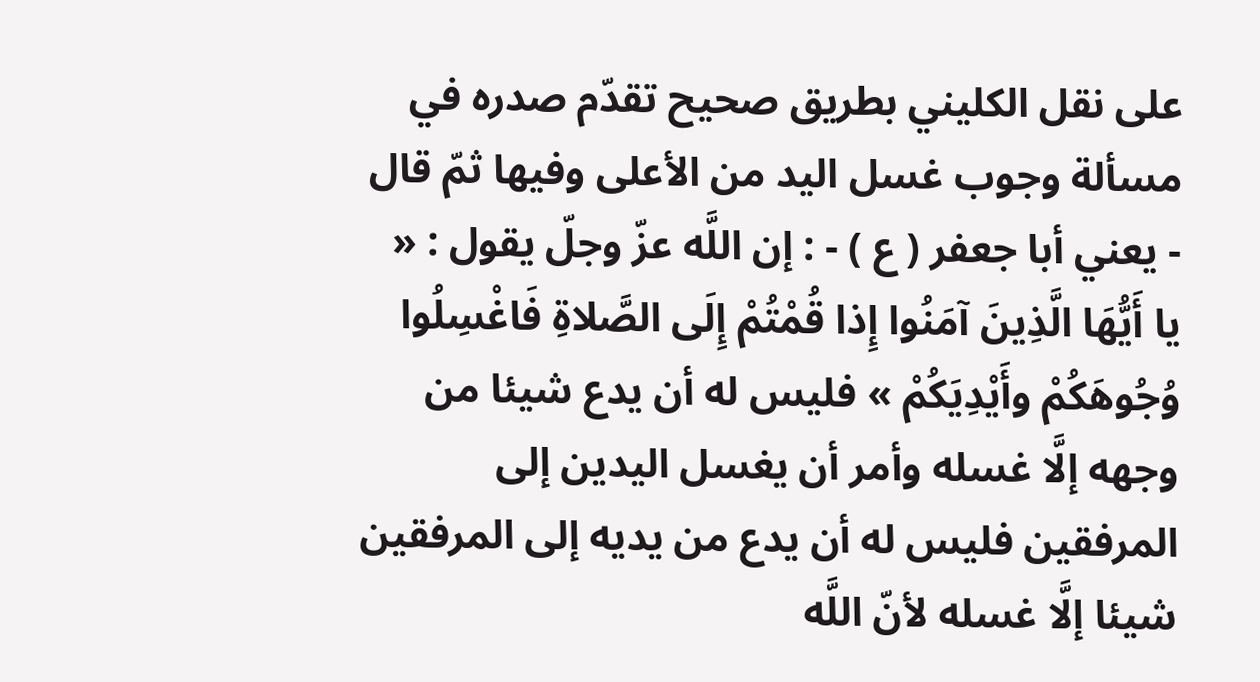على نقل الكليني بطريق صحيح تقدّم صدره في مسألة وجوب غسل اليد من الأعلى وفيها ثمّ قال - يعني أبا جعفر ( ع ) - : إن اللَّه عزّ وجلّ يقول : « يا أَيُّهَا الَّذِينَ آمَنُوا إِذا قُمْتُمْ إِلَى الصَّلاةِ فَاغْسِلُوا وُجُوهَكُمْ وأَيْدِيَكُمْ » فليس له أن يدع شيئا من وجهه إلَّا غسله وأمر أن يغسل اليدين إلى المرفقين فليس له أن يدع من يديه إلى المرفقين شيئا إلَّا غسله لأنّ اللَّه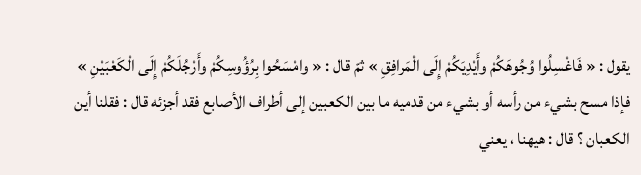يقول : « فَاغْسِلُوا وُجُوهَكُمْ وأَيْدِيَكُمْ إِلَى الْمَرافِقِ » ثمّ قال : « وامْسَحُوا بِرُؤُوسِكُمْ وأَرْجُلَكُمْ إِلَى الْكَعْبَيْنِ » فإذا مسح بشيء من رأسه أو بشيء من قدميه ما بين الكعبين إلى أطراف الأصابع فقد أجزئه قال : فقلنا أين الكعبان ؟ قال : هيهنا ، يعني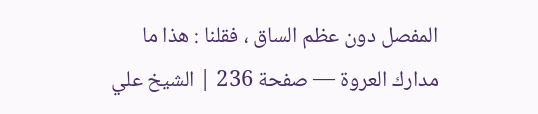المفصل دون عظم الساق ، فقلنا : هذا ما
مدارك العروة — صفحة 236 | الشيخ علي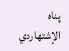پناه الإشتهاردي